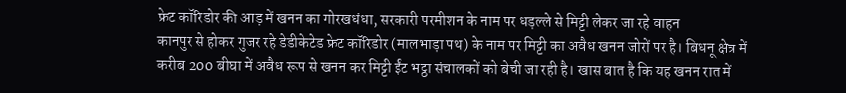फ्रेट कॉरिडोर की आड़ में खनन का गोरखधंधा, सरकारी परमीशन के नाम पर धड़ल्ले से मिट्टी लेकर जा रहे वाहन
कानपुर से होकर गुजर रहे डेडीकेटेड फ्रेट कॉरिडोर (मालभाड़ा पथ) के नाम पर मिट्टी का अवैध खनन जोरों पर है। बिधनू क्षेत्र में करीब 200 बीघा में अवैध रूप से खनन कर मिट्टी ईंट भट्ठा संचालकों को बेची जा रही है। खास बात है कि यह खनन रात में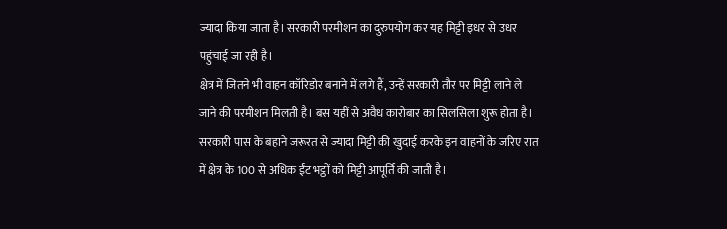ज्यादा किया जाता है। सरकारी परमीशन का दुरुपयोग कर यह मिट्टी इधर से उधर पहुंचाई जा रही है।
क्षेत्र में जितने भी वाहन कॉरिडोर बनाने में लगे हैं, उन्हें सरकारी तौर पर मिट्टी लाने ले जाने की परमीशन मिलती है। बस यहीं से अवैध कारोबार का सिलसिला शुरू होता है। सरकारी पास के बहाने जरूरत से ज्यादा मिट्टी की खुदाई करके इन वाहनों के जरिए रात में क्षेत्र के 100 से अधिक ईंट भट्ठों को मिट्टी आपूर्ति की जाती है।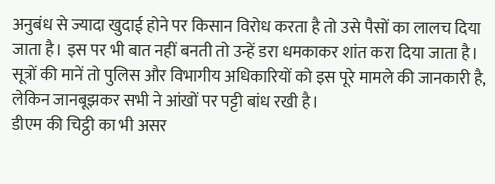अनुबंध से ज्यादा खुदाई होने पर किसान विरोध करता है तो उसे पैसों का लालच दिया जाता है। इस पर भी बात नहीं बनती तो उन्हें डरा धमकाकर शांत करा दिया जाता है। सूत्रों की मानें तो पुलिस और विभागीय अधिकारियों को इस पूरे मामले की जानकारी है, लेकिन जानबूझकर सभी ने आंखों पर पट्टी बांध रखी है।
डीएम की चिट्ठी का भी असर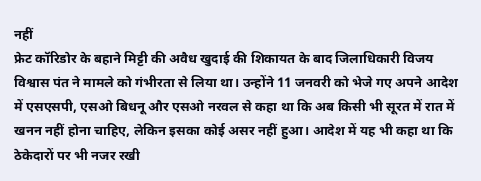नहीं
फ्रेट कॉरिडोर के बहाने मिट्टी की अवैध खुदाई की शिकायत के बाद जिलाधिकारी विजय विश्वास पंत ने मामले को गंभीरता से लिया था। उन्होंने 11 जनवरी को भेजे गए अपने आदेश में एसएसपी, एसओ बिधनू और एसओ नरवल से कहा था कि अब किसी भी सूरत में रात में खनन नहीं होना चाहिए, लेकिन इसका कोई असर नहीं हुआ। आदेश में यह भी कहा था कि ठेकेदारों पर भी नजर रखी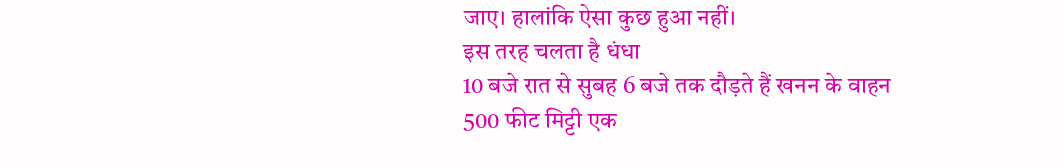जाए। हालांकि ऐसा कुछ हुआ नहीं।
इस तरह चलता है धंधा
10 बजे रात से सुबह 6 बजे तक दौड़ते हैं खनन के वाहन
500 फीट मिट्टी एक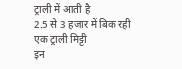ट्राली में आती है
2.5 से 3 हजार में बिक रही एक ट्राली मिट्टी
इन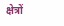क्षेत्रों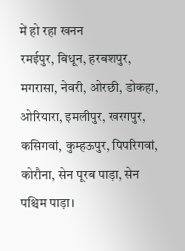में हो रहा खनन
रमईपुर, बिधून, हरबशपुर, मगरासा, नेवरी, ओरछी, डोकहा, ओरियारा, इमलीपुर, खरगपुर, कसिगवां, कुम्हऊपुर, पिपरिगवां, कोरौना, सेन पूरब पाड़ा, सेन पश्चिम पाड़ा।